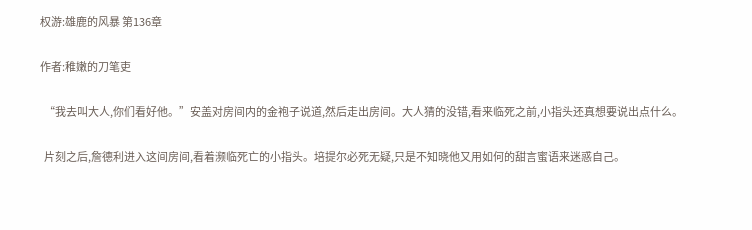权游:雄鹿的风暴 第136章

作者:稚嫩的刀笔吏

  “我去叫大人,你们看好他。”安盖对房间内的金袍子说道,然后走出房间。大人猜的没错,看来临死之前,小指头还真想要说出点什么。

  片刻之后,詹德利进入这间房间,看着濒临死亡的小指头。培提尔必死无疑,只是不知晓他又用如何的甜言蜜语来迷惑自己。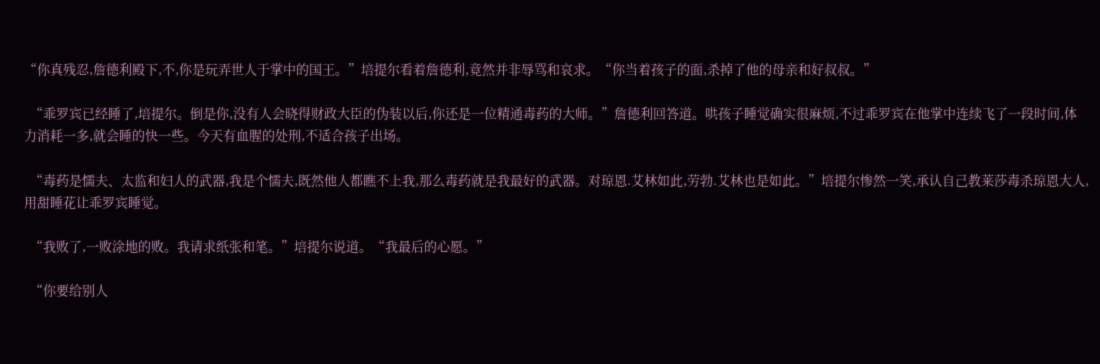“你真残忍,詹德利殿下,不,你是玩弄世人于掌中的国王。”培提尔看着詹德利,竟然并非辱骂和哀求。“你当着孩子的面,杀掉了他的母亲和好叔叔。”

  “乖罗宾已经睡了,培提尔。倒是你,没有人会晓得财政大臣的伪装以后,你还是一位精通毒药的大师。”詹德利回答道。哄孩子睡觉确实很麻烦,不过乖罗宾在他掌中连续飞了一段时间,体力消耗一多,就会睡的快一些。今天有血腥的处刑,不适合孩子出场。

  “毒药是懦夫、太监和妇人的武器,我是个懦夫,既然他人都瞧不上我,那么毒药就是我最好的武器。对琼恩.艾林如此,劳勃.艾林也是如此。”培提尔惨然一笑,承认自己教莱莎毒杀琼恩大人,用甜睡花让乖罗宾睡觉。

  “我败了,一败涂地的败。我请求纸张和笔。”培提尔说道。“我最后的心愿。”

  “你要给别人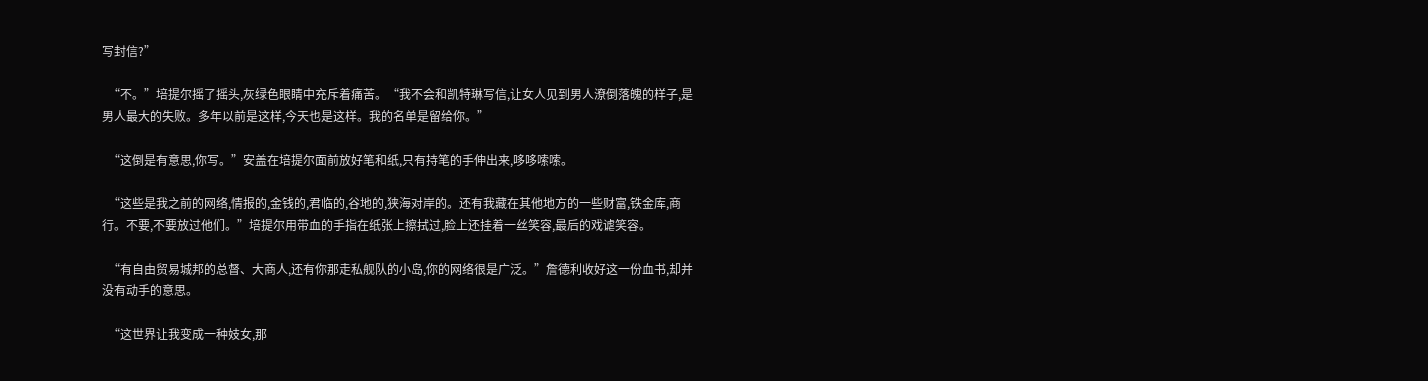写封信?”

  “不。”培提尔摇了摇头,灰绿色眼睛中充斥着痛苦。“我不会和凯特琳写信,让女人见到男人潦倒落魄的样子,是男人最大的失败。多年以前是这样,今天也是这样。我的名单是留给你。”

  “这倒是有意思,你写。”安盖在培提尔面前放好笔和纸,只有持笔的手伸出来,哆哆嗦嗦。

  “这些是我之前的网络,情报的,金钱的,君临的,谷地的,狭海对岸的。还有我藏在其他地方的一些财富,铁金库,商行。不要,不要放过他们。”培提尔用带血的手指在纸张上擦拭过,脸上还挂着一丝笑容,最后的戏谑笑容。

  “有自由贸易城邦的总督、大商人,还有你那走私舰队的小岛,你的网络很是广泛。”詹德利收好这一份血书,却并没有动手的意思。

  “这世界让我变成一种妓女,那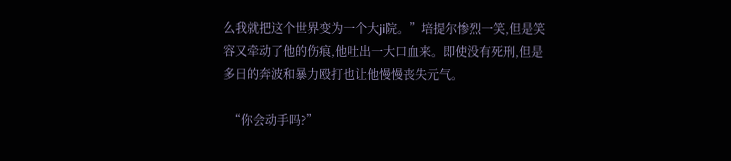么我就把这个世界变为一个大ji院。”培提尔惨烈一笑,但是笑容又牵动了他的伤痕,他吐出一大口血来。即使没有死刑,但是多日的奔波和暴力殴打也让他慢慢丧失元气。

  “你会动手吗?”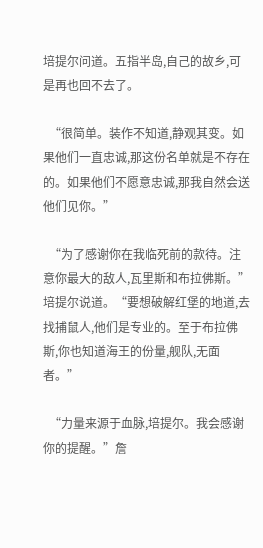培提尔问道。五指半岛,自己的故乡,可是再也回不去了。

  “很简单。装作不知道,静观其变。如果他们一直忠诚,那这份名单就是不存在的。如果他们不愿意忠诚,那我自然会送他们见你。”

  “为了感谢你在我临死前的款待。注意你最大的敌人,瓦里斯和布拉佛斯。”培提尔说道。“要想破解红堡的地道,去找捕鼠人,他们是专业的。至于布拉佛斯,你也知道海王的份量,舰队,无面者。”

  “力量来源于血脉,培提尔。我会感谢你的提醒。”詹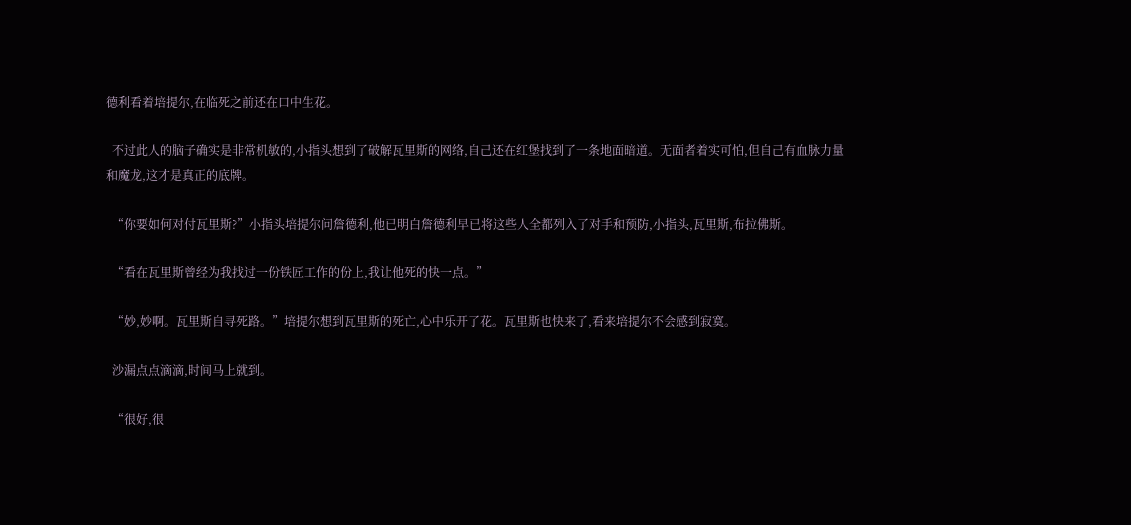德利看着培提尔,在临死之前还在口中生花。

  不过此人的脑子确实是非常机敏的,小指头想到了破解瓦里斯的网络,自己还在红堡找到了一条地面暗道。无面者着实可怕,但自己有血脉力量和魔龙,这才是真正的底牌。

  “你要如何对付瓦里斯?”小指头培提尔问詹德利,他已明白詹德利早已将这些人全都列入了对手和预防,小指头,瓦里斯,布拉佛斯。

  “看在瓦里斯曾经为我找过一份铁匠工作的份上,我让他死的快一点。”

  “妙,妙啊。瓦里斯自寻死路。”培提尔想到瓦里斯的死亡,心中乐开了花。瓦里斯也快来了,看来培提尔不会感到寂寞。

  沙漏点点滴滴,时间马上就到。

  “很好,很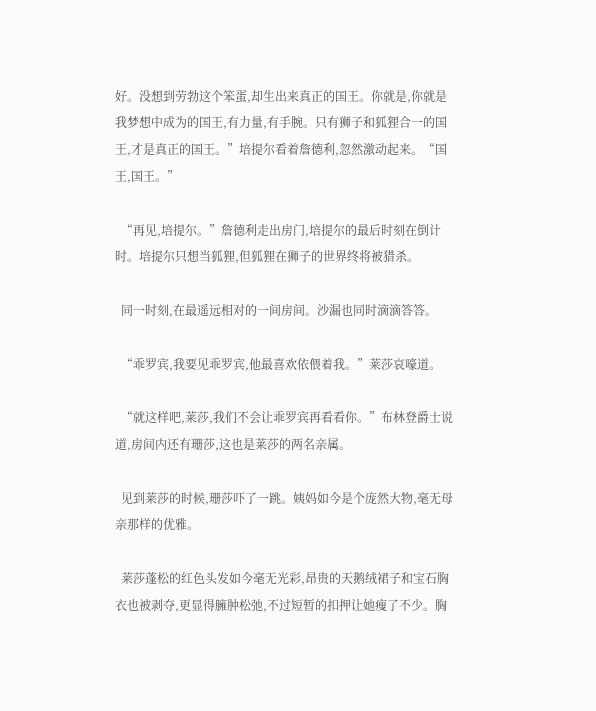好。没想到劳勃这个笨蛋,却生出来真正的国王。你就是,你就是我梦想中成为的国王,有力量,有手腕。只有狮子和狐狸合一的国王,才是真正的国王。”培提尔看着詹德利,忽然激动起来。“国王,国王。”

  “再见,培提尔。”詹德利走出房门,培提尔的最后时刻在倒计时。培提尔只想当狐狸,但狐狸在狮子的世界终将被猎杀。

  同一时刻,在最遥远相对的一间房间。沙漏也同时滴滴答答。

  “乖罗宾,我要见乖罗宾,他最喜欢依偎着我。”莱莎哀嚎道。

  “就这样吧,莱莎,我们不会让乖罗宾再看看你。”布林登爵士说道,房间内还有珊莎,这也是莱莎的两名亲属。

  见到莱莎的时候,珊莎吓了一跳。姨妈如今是个庞然大物,毫无母亲那样的优雅。

  莱莎蓬松的红色头发如今毫无光彩,昂贵的天鹅绒裙子和宝石胸衣也被剥夺,更显得臃肿松弛,不过短暂的扣押让她瘦了不少。胸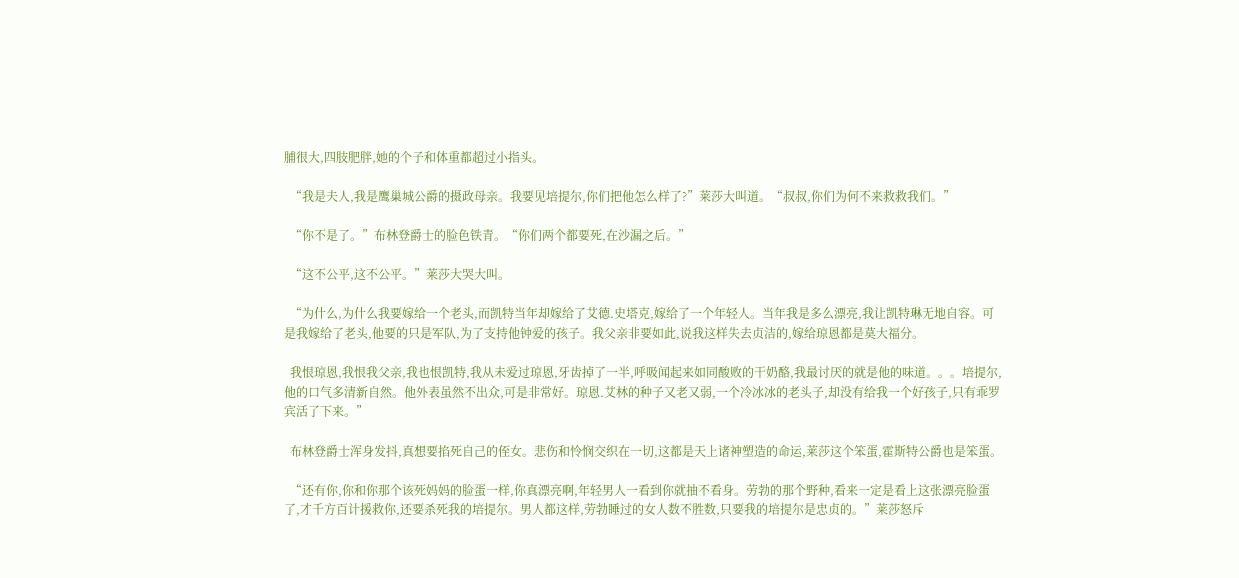脯很大,四肢肥胖,她的个子和体重都超过小指头。

  “我是夫人,我是鹰巢城公爵的摄政母亲。我要见培提尔,你们把他怎么样了?”莱莎大叫道。“叔叔,你们为何不来救救我们。”

  “你不是了。”布林登爵士的脸色铁青。“你们两个都要死,在沙漏之后。”

  “这不公平,这不公平。”莱莎大哭大叫。

  “为什么,为什么我要嫁给一个老头,而凯特当年却嫁给了艾德.史塔克,嫁给了一个年轻人。当年我是多么漂亮,我让凯特琳无地自容。可是我嫁给了老头,他要的只是军队,为了支持他钟爱的孩子。我父亲非要如此,说我这样失去贞洁的,嫁给琼恩都是莫大福分。

  我恨琼恩,我恨我父亲,我也恨凯特,我从未爱过琼恩,牙齿掉了一半,呼吸闻起来如同酸败的干奶酪,我最讨厌的就是他的味道。。。培提尔,他的口气多清新自然。他外表虽然不出众,可是非常好。琼恩.艾林的种子又老又弱,一个冷冰冰的老头子,却没有给我一个好孩子,只有乖罗宾活了下来。”

  布林登爵士浑身发抖,真想要掐死自己的侄女。悲伤和怜悯交织在一切,这都是天上诸神塑造的命运,莱莎这个笨蛋,霍斯特公爵也是笨蛋。

  “还有你,你和你那个该死妈妈的脸蛋一样,你真漂亮啊,年轻男人一看到你就抽不看身。劳勃的那个野种,看来一定是看上这张漂亮脸蛋了,才千方百计援救你,还要杀死我的培提尔。男人都这样,劳勃睡过的女人数不胜数,只要我的培提尔是忠贞的。”莱莎怒斥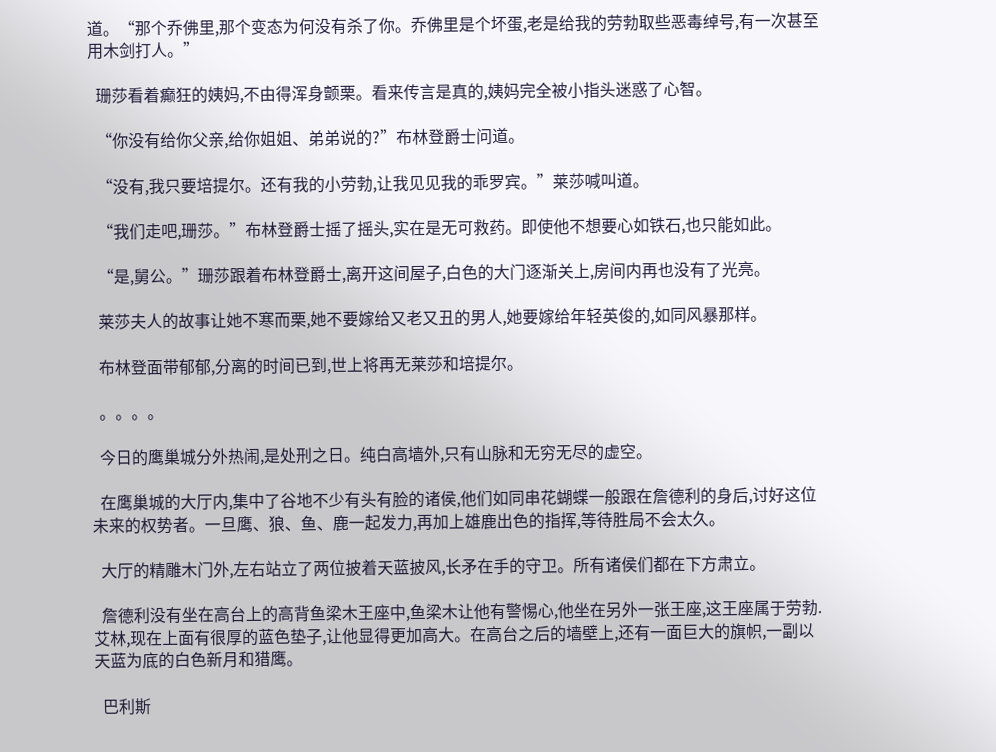道。“那个乔佛里,那个变态为何没有杀了你。乔佛里是个坏蛋,老是给我的劳勃取些恶毒绰号,有一次甚至用木剑打人。”

  珊莎看着癫狂的姨妈,不由得浑身颤栗。看来传言是真的,姨妈完全被小指头迷惑了心智。

  “你没有给你父亲,给你姐姐、弟弟说的?”布林登爵士问道。

  “没有,我只要培提尔。还有我的小劳勃,让我见见我的乖罗宾。”莱莎喊叫道。

  “我们走吧,珊莎。”布林登爵士摇了摇头,实在是无可救药。即使他不想要心如铁石,也只能如此。

  “是,舅公。”珊莎跟着布林登爵士,离开这间屋子,白色的大门逐渐关上,房间内再也没有了光亮。

  莱莎夫人的故事让她不寒而栗,她不要嫁给又老又丑的男人,她要嫁给年轻英俊的,如同风暴那样。

  布林登面带郁郁,分离的时间已到,世上将再无莱莎和培提尔。

  。。。。

  今日的鹰巢城分外热闹,是处刑之日。纯白高墙外,只有山脉和无穷无尽的虚空。

  在鹰巢城的大厅内,集中了谷地不少有头有脸的诸侯,他们如同串花蝴蝶一般跟在詹德利的身后,讨好这位未来的权势者。一旦鹰、狼、鱼、鹿一起发力,再加上雄鹿出色的指挥,等待胜局不会太久。

  大厅的精雕木门外,左右站立了两位披着天蓝披风,长矛在手的守卫。所有诸侯们都在下方肃立。

  詹德利没有坐在高台上的高背鱼梁木王座中,鱼梁木让他有警惕心,他坐在另外一张王座,这王座属于劳勃.艾林,现在上面有很厚的蓝色垫子,让他显得更加高大。在高台之后的墙壁上,还有一面巨大的旗帜,一副以天蓝为底的白色新月和猎鹰。

  巴利斯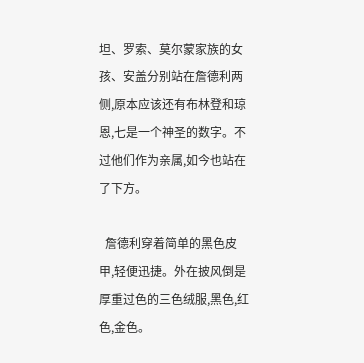坦、罗索、莫尔蒙家族的女孩、安盖分别站在詹德利两侧,原本应该还有布林登和琼恩,七是一个神圣的数字。不过他们作为亲属,如今也站在了下方。

  詹德利穿着简单的黑色皮甲,轻便迅捷。外在披风倒是厚重过色的三色绒服,黑色,红色,金色。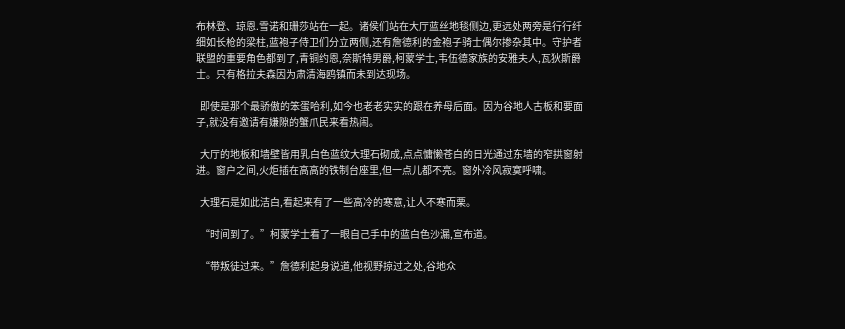布林登、琼恩.雪诺和珊莎站在一起。诸侯们站在大厅蓝丝地毯侧边,更远处两旁是行行纤细如长枪的梁柱,蓝袍子侍卫们分立两侧,还有詹德利的金袍子骑士偶尔掺杂其中。守护者联盟的重要角色都到了,青铜约恩,奈斯特男爵,柯蒙学士,韦伍德家族的安雅夫人,瓦狄斯爵士。只有格拉夫森因为肃清海鸥镇而未到达现场。

  即使是那个最骄傲的笨蛋哈利,如今也老老实实的跟在养母后面。因为谷地人古板和要面子,就没有邀请有嫌隙的蟹爪民来看热闹。

  大厅的地板和墙壁皆用乳白色蓝纹大理石砌成,点点慵懒苍白的日光通过东墙的窄拱窗射进。窗户之间,火炬插在高高的铁制台座里,但一点儿都不亮。窗外冷风寂寞呼啸。

  大理石是如此洁白,看起来有了一些高冷的寒意,让人不寒而栗。

  “时间到了。”柯蒙学士看了一眼自己手中的蓝白色沙漏,宣布道。

  “带叛徒过来。”詹德利起身说道,他视野掠过之处,谷地众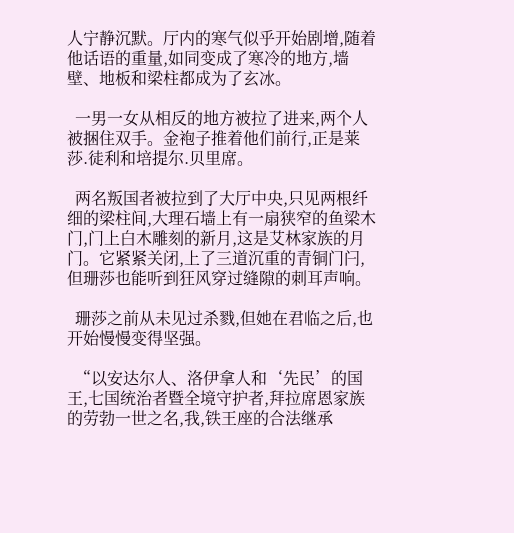人宁静沉默。厅内的寒气似乎开始剧增,随着他话语的重量,如同变成了寒冷的地方,墙壁、地板和梁柱都成为了玄冰。

  一男一女从相反的地方被拉了进来,两个人被捆住双手。金袍子推着他们前行,正是莱莎.徒利和培提尔.贝里席。

  两名叛国者被拉到了大厅中央,只见两根纤细的梁柱间,大理石墙上有一扇狭窄的鱼梁木门,门上白木雕刻的新月,这是艾林家族的月门。它紧紧关闭,上了三道沉重的青铜门闩,但珊莎也能听到狂风穿过缝隙的刺耳声响。

  珊莎之前从未见过杀戮,但她在君临之后,也开始慢慢变得坚强。

  “以安达尔人、洛伊拿人和‘先民’的国王,七国统治者暨全境守护者,拜拉席恩家族的劳勃一世之名,我,铁王座的合法继承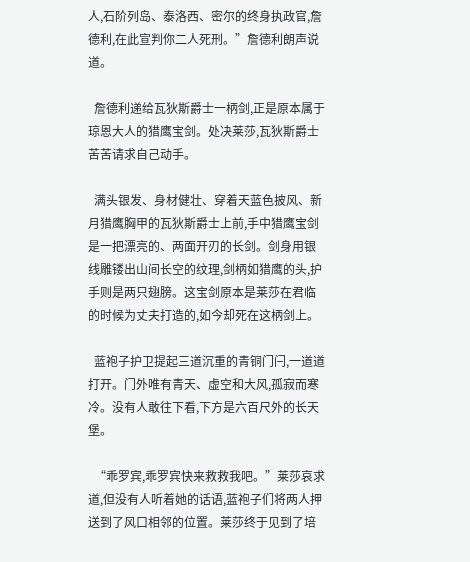人,石阶列岛、泰洛西、密尔的终身执政官,詹德利,在此宣判你二人死刑。”詹德利朗声说道。

  詹德利递给瓦狄斯爵士一柄剑,正是原本属于琼恩大人的猎鹰宝剑。处决莱莎,瓦狄斯爵士苦苦请求自己动手。

  满头银发、身材健壮、穿着天蓝色披风、新月猎鹰胸甲的瓦狄斯爵士上前,手中猎鹰宝剑是一把漂亮的、两面开刃的长剑。剑身用银线雕镂出山间长空的纹理,剑柄如猎鹰的头,护手则是两只翅膀。这宝剑原本是莱莎在君临的时候为丈夫打造的,如今却死在这柄剑上。

  蓝袍子护卫提起三道沉重的青铜门闩,一道道打开。门外唯有青天、虚空和大风,孤寂而寒冷。没有人敢往下看,下方是六百尺外的长天堡。

  “乖罗宾,乖罗宾快来救救我吧。”莱莎哀求道,但没有人听着她的话语,蓝袍子们将两人押送到了风口相邻的位置。莱莎终于见到了培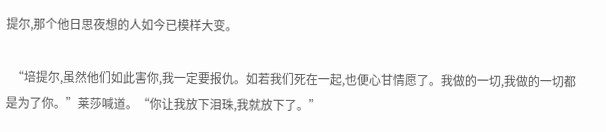提尔,那个他日思夜想的人如今已模样大变。

  “培提尔,虽然他们如此害你,我一定要报仇。如若我们死在一起,也便心甘情愿了。我做的一切,我做的一切都是为了你。”莱莎喊道。“你让我放下泪珠,我就放下了。”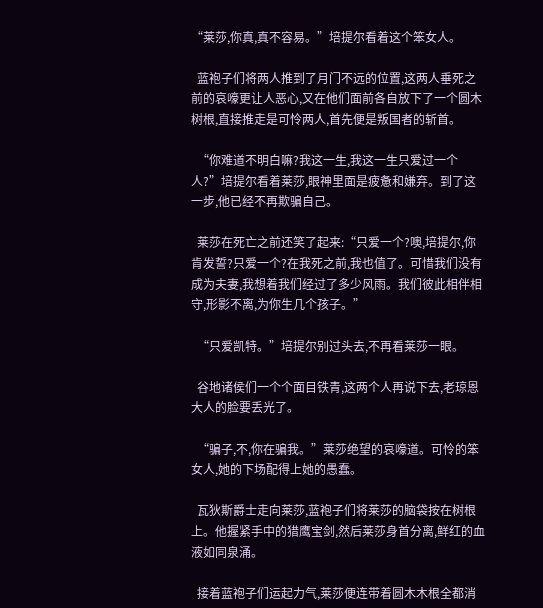“莱莎,你真,真不容易。”培提尔看着这个笨女人。

  蓝袍子们将两人推到了月门不远的位置,这两人垂死之前的哀嚎更让人恶心,又在他们面前各自放下了一个圆木树根,直接推走是可怜两人,首先便是叛国者的斩首。

  “你难道不明白嘛?我这一生,我这一生只爱过一个人?”培提尔看着莱莎,眼神里面是疲惫和嫌弃。到了这一步,他已经不再欺骗自己。

  莱莎在死亡之前还笑了起来:“只爱一个?噢,培提尔,你肯发誓?只爱一个?在我死之前,我也值了。可惜我们没有成为夫妻,我想着我们经过了多少风雨。我们彼此相伴相守,形影不离,为你生几个孩子。”

  “只爱凯特。”培提尔别过头去,不再看莱莎一眼。

  谷地诸侯们一个个面目铁青,这两个人再说下去,老琼恩大人的脸要丢光了。

  “骗子,不,你在骗我。”莱莎绝望的哀嚎道。可怜的笨女人,她的下场配得上她的愚蠢。

  瓦狄斯爵士走向莱莎,蓝袍子们将莱莎的脑袋按在树根上。他握紧手中的猎鹰宝剑,然后莱莎身首分离,鲜红的血液如同泉涌。

  接着蓝袍子们运起力气,莱莎便连带着圆木木根全都消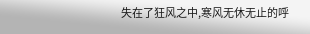失在了狂风之中,寒风无休无止的呼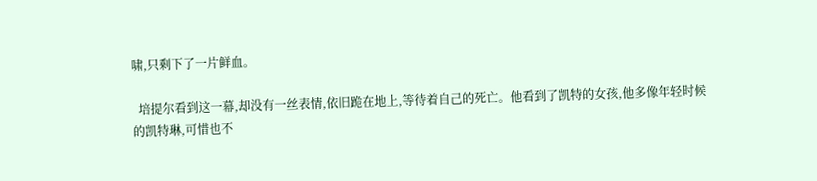啸,只剩下了一片鲜血。

  培提尔看到这一幕,却没有一丝表情,依旧跪在地上,等待着自己的死亡。他看到了凯特的女孩,他多像年轻时候的凯特琳,可惜也不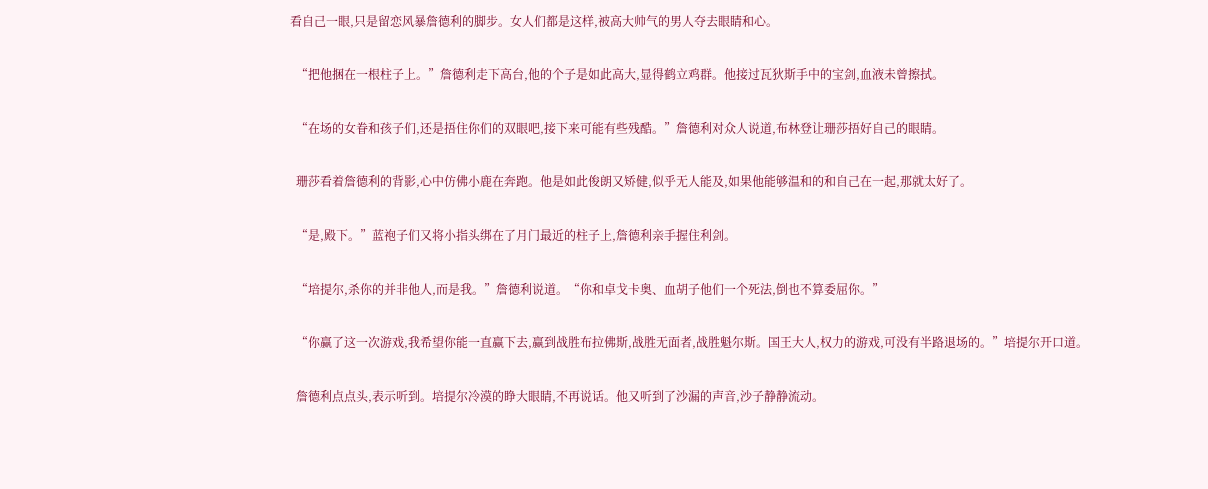看自己一眼,只是留恋风暴詹德利的脚步。女人们都是这样,被高大帅气的男人夺去眼睛和心。

  “把他捆在一根柱子上。”詹德利走下高台,他的个子是如此高大,显得鹤立鸡群。他接过瓦狄斯手中的宝剑,血液未曾擦拭。

  “在场的女眷和孩子们,还是捂住你们的双眼吧,接下来可能有些残酷。”詹德利对众人说道,布林登让珊莎捂好自己的眼睛。

  珊莎看着詹德利的背影,心中仿佛小鹿在奔跑。他是如此俊朗又矫健,似乎无人能及,如果他能够温和的和自己在一起,那就太好了。

  “是,殿下。”蓝袍子们又将小指头绑在了月门最近的柱子上,詹德利亲手握住利剑。

  “培提尔,杀你的并非他人,而是我。”詹德利说道。“你和卓戈卡奥、血胡子他们一个死法,倒也不算委屈你。”

  “你赢了这一次游戏,我希望你能一直赢下去,赢到战胜布拉佛斯,战胜无面者,战胜魁尔斯。国王大人,权力的游戏,可没有半路退场的。”培提尔开口道。

  詹德利点点头,表示听到。培提尔冷漠的睁大眼睛,不再说话。他又听到了沙漏的声音,沙子静静流动。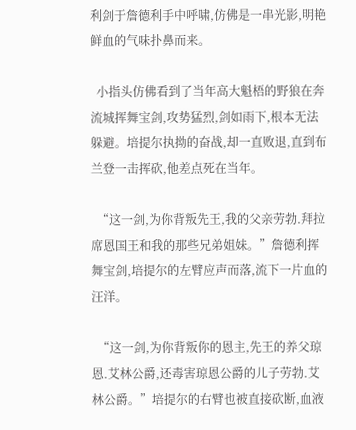利剑于詹德利手中呼啸,仿佛是一串光影,明艳鲜血的气味扑鼻而来。

  小指头仿佛看到了当年高大魁梧的野狼在奔流城挥舞宝剑,攻势猛烈,剑如雨下,根本无法躲避。培提尔执拗的奋战,却一直败退,直到布兰登一击挥砍,他差点死在当年。

  “这一剑,为你背叛先王,我的父亲劳勃.拜拉席恩国王和我的那些兄弟姐妹。”詹德利挥舞宝剑,培提尔的左臂应声而落,流下一片血的汪洋。

  “这一剑,为你背叛你的恩主,先王的养父琼恩.艾林公爵,还毒害琼恩公爵的儿子劳勃.艾林公爵。”培提尔的右臂也被直接砍断,血液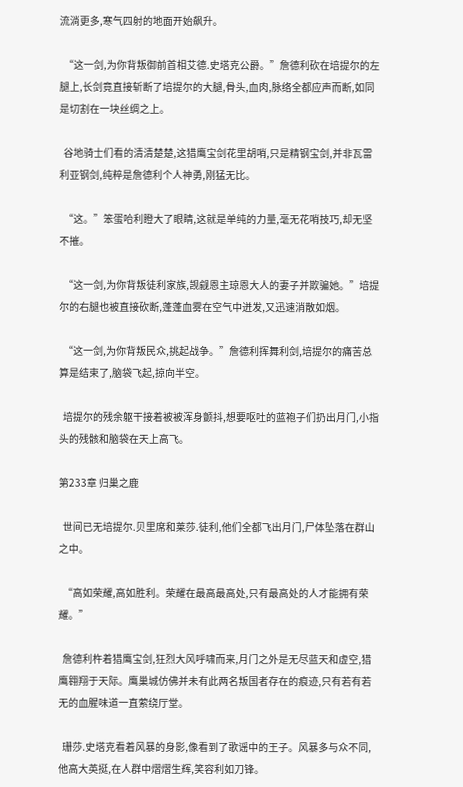流淌更多,寒气四射的地面开始飙升。

  “这一剑,为你背叛御前首相艾德.史塔克公爵。”詹德利砍在培提尔的左腿上,长剑竟直接斩断了培提尔的大腿,骨头,血肉,脉络全都应声而断,如同是切割在一块丝绸之上。

  谷地骑士们看的清清楚楚,这猎鹰宝剑花里胡哨,只是精钢宝剑,并非瓦雷利亚钢剑,纯粹是詹德利个人神勇,刚猛无比。

  “这。”笨蛋哈利瞪大了眼睛,这就是单纯的力量,毫无花哨技巧,却无坚不摧。

  “这一剑,为你背叛徒利家族,觊觎恩主琼恩大人的妻子并欺骗她。”培提尔的右腿也被直接砍断,蓬蓬血雾在空气中迸发,又迅速消散如烟。

  “这一剑,为你背叛民众,挑起战争。”詹德利挥舞利剑,培提尔的痛苦总算是结束了,脑袋飞起,掠向半空。

  培提尔的残余躯干接着被被浑身颤抖,想要呕吐的蓝袍子们扔出月门,小指头的残骸和脑袋在天上高飞。

第233章 归巢之鹿

  世间已无培提尔.贝里席和莱莎.徒利,他们全都飞出月门,尸体坠落在群山之中。

  “高如荣耀,高如胜利。荣耀在最高最高处,只有最高处的人才能拥有荣耀。”

  詹德利杵着猎鹰宝剑,狂烈大风呼啸而来,月门之外是无尽蓝天和虚空,猎鹰翱翔于天际。鹰巢城仿佛并未有此两名叛国者存在的痕迹,只有若有若无的血腥味道一直萦绕厅堂。

  珊莎.史塔克看着风暴的身影,像看到了歌谣中的王子。风暴多与众不同,他高大英挺,在人群中熠熠生辉,笑容利如刀锋。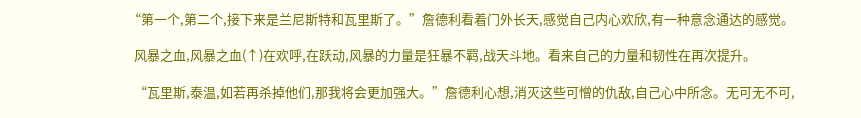“第一个,第二个,接下来是兰尼斯特和瓦里斯了。”詹德利看着门外长天,感觉自己内心欢欣,有一种意念通达的感觉。

  风暴之血,风暴之血(↑)在欢呼,在跃动,风暴的力量是狂暴不羁,战天斗地。看来自己的力量和韧性在再次提升。

  “瓦里斯,泰温,如若再杀掉他们,那我将会更加强大。”詹德利心想,消灭这些可憎的仇敌,自己心中所念。无可无不可,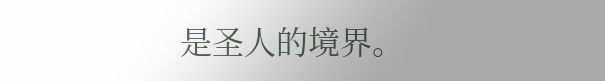是圣人的境界。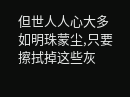但世人人心大多如明珠蒙尘,只要擦拭掉这些灰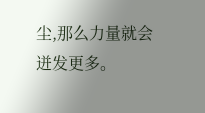尘,那么力量就会迸发更多。